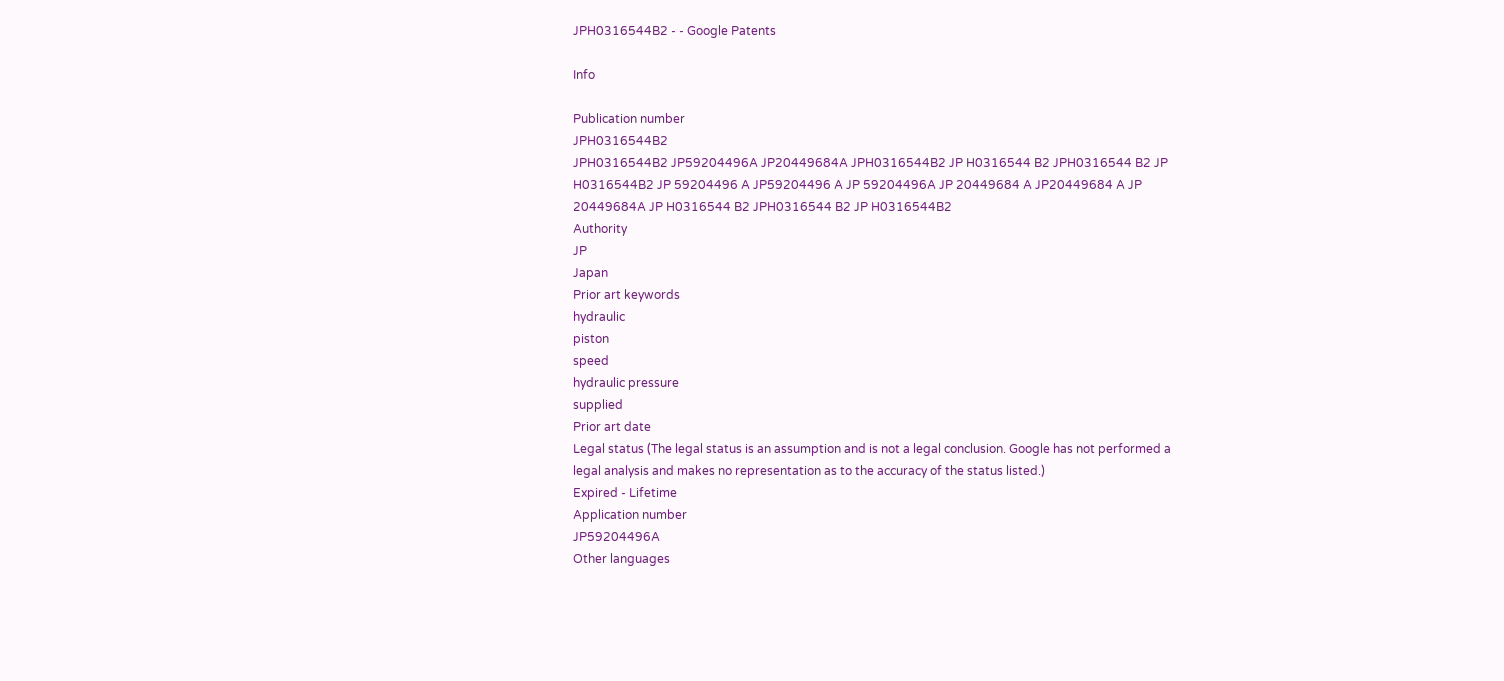JPH0316544B2 - - Google Patents

Info

Publication number
JPH0316544B2
JPH0316544B2 JP59204496A JP20449684A JPH0316544B2 JP H0316544 B2 JPH0316544 B2 JP H0316544B2 JP 59204496 A JP59204496 A JP 59204496A JP 20449684 A JP20449684 A JP 20449684A JP H0316544 B2 JPH0316544 B2 JP H0316544B2
Authority
JP
Japan
Prior art keywords
hydraulic
piston
speed
hydraulic pressure
supplied
Prior art date
Legal status (The legal status is an assumption and is not a legal conclusion. Google has not performed a legal analysis and makes no representation as to the accuracy of the status listed.)
Expired - Lifetime
Application number
JP59204496A
Other languages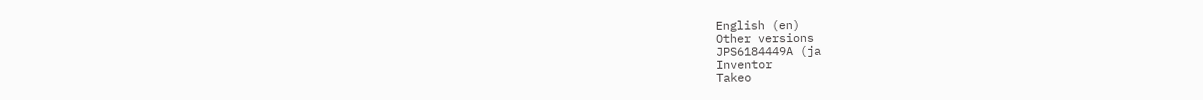English (en)
Other versions
JPS6184449A (ja
Inventor
Takeo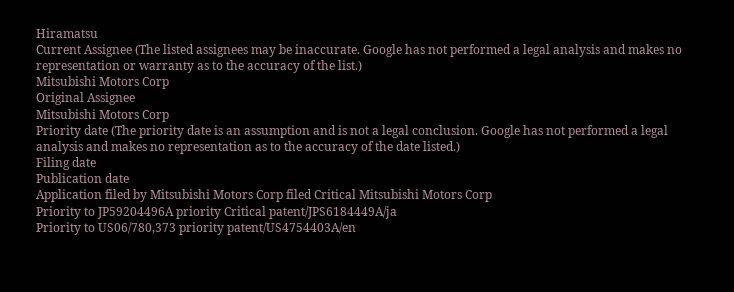Hiramatsu
Current Assignee (The listed assignees may be inaccurate. Google has not performed a legal analysis and makes no representation or warranty as to the accuracy of the list.)
Mitsubishi Motors Corp
Original Assignee
Mitsubishi Motors Corp
Priority date (The priority date is an assumption and is not a legal conclusion. Google has not performed a legal analysis and makes no representation as to the accuracy of the date listed.)
Filing date
Publication date
Application filed by Mitsubishi Motors Corp filed Critical Mitsubishi Motors Corp
Priority to JP59204496A priority Critical patent/JPS6184449A/ja
Priority to US06/780,373 priority patent/US4754403A/en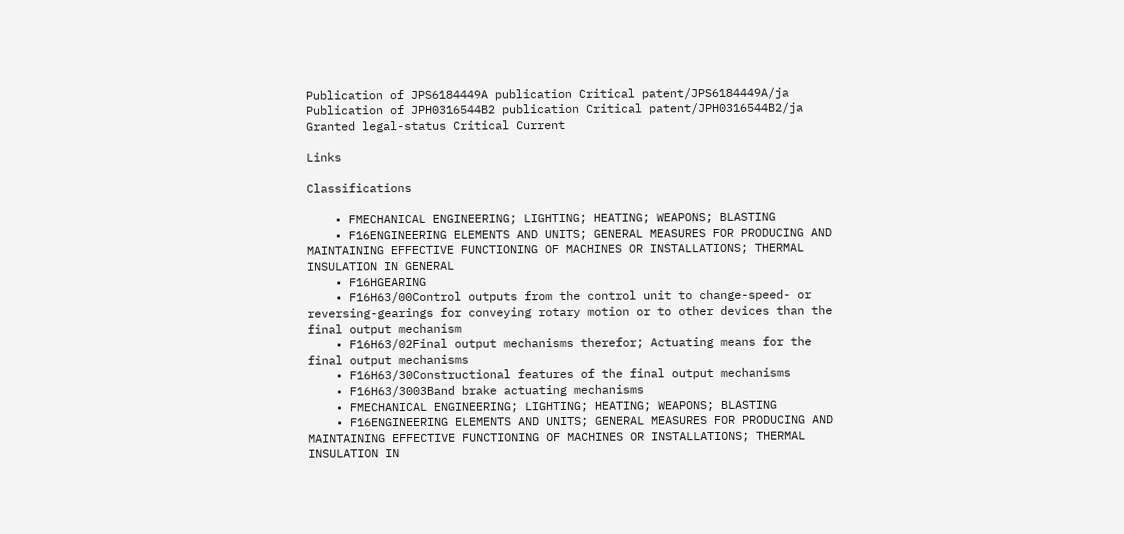Publication of JPS6184449A publication Critical patent/JPS6184449A/ja
Publication of JPH0316544B2 publication Critical patent/JPH0316544B2/ja
Granted legal-status Critical Current

Links

Classifications

    • FMECHANICAL ENGINEERING; LIGHTING; HEATING; WEAPONS; BLASTING
    • F16ENGINEERING ELEMENTS AND UNITS; GENERAL MEASURES FOR PRODUCING AND MAINTAINING EFFECTIVE FUNCTIONING OF MACHINES OR INSTALLATIONS; THERMAL INSULATION IN GENERAL
    • F16HGEARING
    • F16H63/00Control outputs from the control unit to change-speed- or reversing-gearings for conveying rotary motion or to other devices than the final output mechanism
    • F16H63/02Final output mechanisms therefor; Actuating means for the final output mechanisms
    • F16H63/30Constructional features of the final output mechanisms
    • F16H63/3003Band brake actuating mechanisms
    • FMECHANICAL ENGINEERING; LIGHTING; HEATING; WEAPONS; BLASTING
    • F16ENGINEERING ELEMENTS AND UNITS; GENERAL MEASURES FOR PRODUCING AND MAINTAINING EFFECTIVE FUNCTIONING OF MACHINES OR INSTALLATIONS; THERMAL INSULATION IN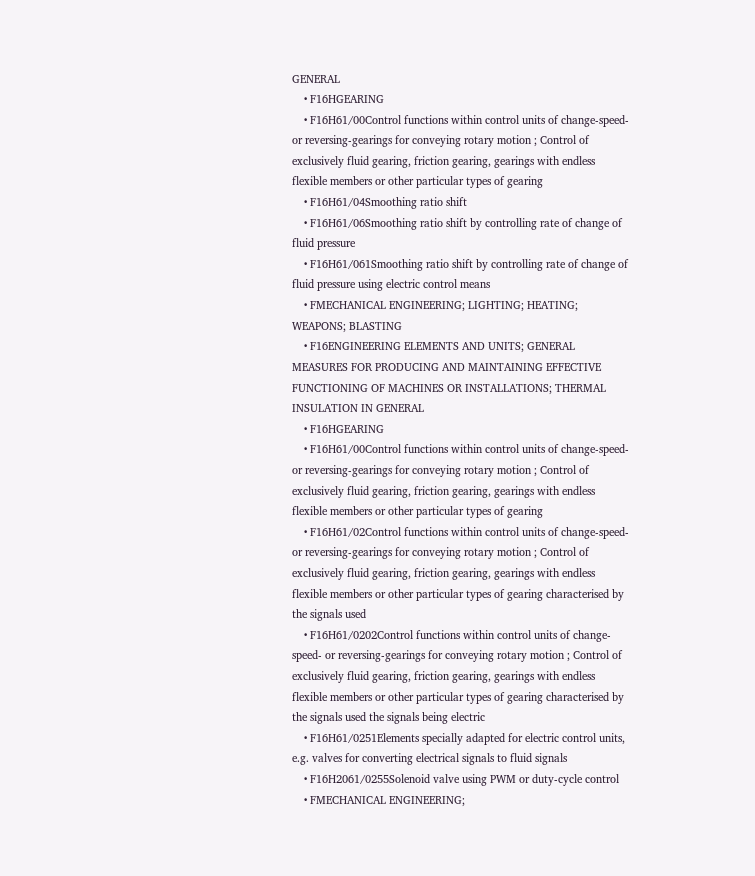GENERAL
    • F16HGEARING
    • F16H61/00Control functions within control units of change-speed- or reversing-gearings for conveying rotary motion ; Control of exclusively fluid gearing, friction gearing, gearings with endless flexible members or other particular types of gearing
    • F16H61/04Smoothing ratio shift
    • F16H61/06Smoothing ratio shift by controlling rate of change of fluid pressure
    • F16H61/061Smoothing ratio shift by controlling rate of change of fluid pressure using electric control means
    • FMECHANICAL ENGINEERING; LIGHTING; HEATING; WEAPONS; BLASTING
    • F16ENGINEERING ELEMENTS AND UNITS; GENERAL MEASURES FOR PRODUCING AND MAINTAINING EFFECTIVE FUNCTIONING OF MACHINES OR INSTALLATIONS; THERMAL INSULATION IN GENERAL
    • F16HGEARING
    • F16H61/00Control functions within control units of change-speed- or reversing-gearings for conveying rotary motion ; Control of exclusively fluid gearing, friction gearing, gearings with endless flexible members or other particular types of gearing
    • F16H61/02Control functions within control units of change-speed- or reversing-gearings for conveying rotary motion ; Control of exclusively fluid gearing, friction gearing, gearings with endless flexible members or other particular types of gearing characterised by the signals used
    • F16H61/0202Control functions within control units of change-speed- or reversing-gearings for conveying rotary motion ; Control of exclusively fluid gearing, friction gearing, gearings with endless flexible members or other particular types of gearing characterised by the signals used the signals being electric
    • F16H61/0251Elements specially adapted for electric control units, e.g. valves for converting electrical signals to fluid signals
    • F16H2061/0255Solenoid valve using PWM or duty-cycle control
    • FMECHANICAL ENGINEERING;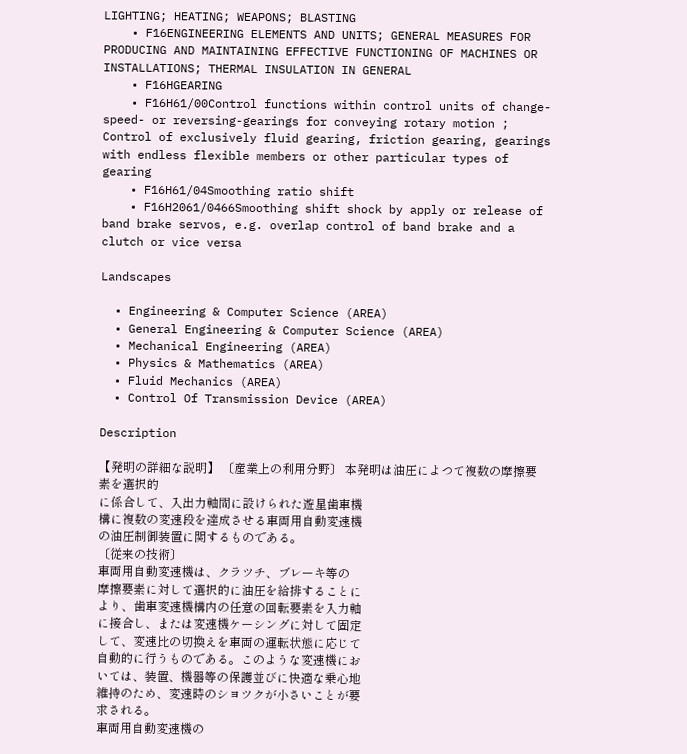LIGHTING; HEATING; WEAPONS; BLASTING
    • F16ENGINEERING ELEMENTS AND UNITS; GENERAL MEASURES FOR PRODUCING AND MAINTAINING EFFECTIVE FUNCTIONING OF MACHINES OR INSTALLATIONS; THERMAL INSULATION IN GENERAL
    • F16HGEARING
    • F16H61/00Control functions within control units of change-speed- or reversing-gearings for conveying rotary motion ; Control of exclusively fluid gearing, friction gearing, gearings with endless flexible members or other particular types of gearing
    • F16H61/04Smoothing ratio shift
    • F16H2061/0466Smoothing shift shock by apply or release of band brake servos, e.g. overlap control of band brake and a clutch or vice versa

Landscapes

  • Engineering & Computer Science (AREA)
  • General Engineering & Computer Science (AREA)
  • Mechanical Engineering (AREA)
  • Physics & Mathematics (AREA)
  • Fluid Mechanics (AREA)
  • Control Of Transmission Device (AREA)

Description

【発明の詳細な説明】 〔産業上の利用分野〕 本発明は油圧によつて複数の摩擦要素を選択的
に係合して、入出力軸間に設けられた遊星歯車機
構に複数の変速段を達成させる車両用自動変速機
の油圧制御装置に関するものである。
〔従来の技術〕
車両用自動変速機は、クラツチ、ブレーキ等の
摩擦要素に対して選択的に油圧を給排することに
より、歯車変速機構内の任意の回転要素を入力軸
に接合し、または変速機ケーシングに対して固定
して、変速比の切換えを車両の運転状態に応じて
自動的に行うものである。このような変速機にお
いては、装置、機器等の保護並びに快適な乗心地
維持のため、変速時のシヨツクが小さいことが要
求される。
車両用自動変速機の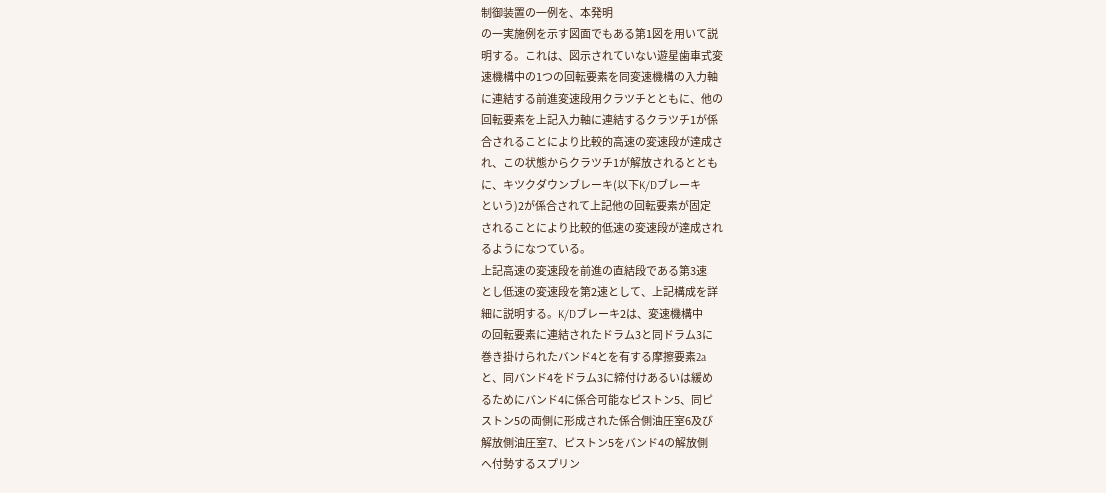制御装置の一例を、本発明
の一実施例を示す図面でもある第1図を用いて説
明する。これは、図示されていない遊星歯車式変
速機構中の1つの回転要素を同変速機構の入力軸
に連結する前進変速段用クラツチとともに、他の
回転要素を上記入力軸に連結するクラツチ1が係
合されることにより比較的高速の変速段が達成さ
れ、この状態からクラツチ1が解放されるととも
に、キツクダウンブレーキ(以下K/Dブレーキ
という)2が係合されて上記他の回転要素が固定
されることにより比較的低速の変速段が達成され
るようになつている。
上記高速の変速段を前進の直結段である第3速
とし低速の変速段を第2速として、上記構成を詳
細に説明する。K/Dブレーキ2は、変速機構中
の回転要素に連結されたドラム3と同ドラム3に
巻き掛けられたバンド4とを有する摩擦要素2a
と、同バンド4をドラム3に締付けあるいは緩め
るためにバンド4に係合可能なピストン5、同ピ
ストン5の両側に形成された係合側油圧室6及び
解放側油圧室7、ピストン5をバンド4の解放側
へ付勢するスプリン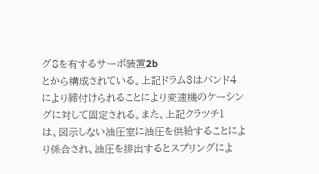グ8を有するサーボ装置2b
とから構成されている。上記ドラム3はバンド4
により締付けられることにより変速機のケーシン
グに対して固定される。また、上記クラツチ1
は、図示しない油圧室に油圧を供給することによ
り係合され、油圧を排出するとスプリングによ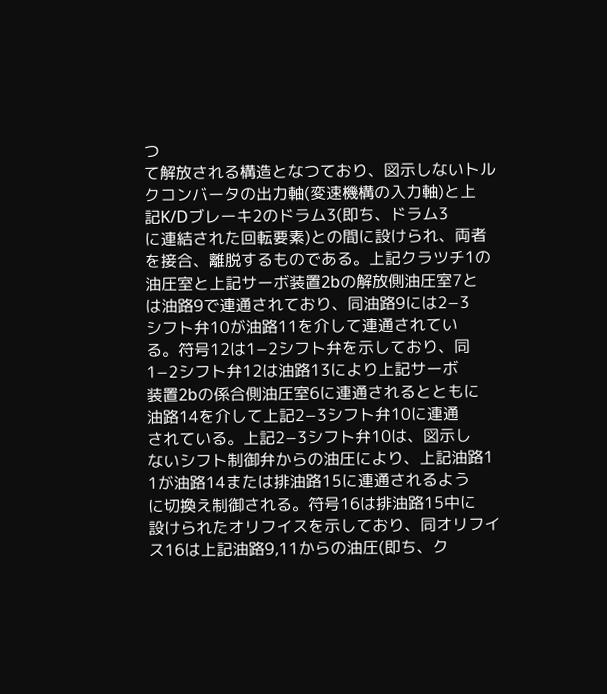つ
て解放される構造となつており、図示しないトル
クコンバータの出力軸(変速機構の入力軸)と上
記K/Dブレーキ2のドラム3(即ち、ドラム3
に連結された回転要素)との間に設けられ、両者
を接合、離脱するものである。上記クラツチ1の
油圧室と上記サーボ装置2bの解放側油圧室7と
は油路9で連通されており、同油路9には2−3
シフト弁10が油路11を介して連通されてい
る。符号12は1−2シフト弁を示しており、同
1−2シフト弁12は油路13により上記サーボ
装置2bの係合側油圧室6に連通されるとともに
油路14を介して上記2−3シフト弁10に連通
されている。上記2−3シフト弁10は、図示し
ないシフト制御弁からの油圧により、上記油路1
1が油路14または排油路15に連通されるよう
に切換え制御される。符号16は排油路15中に
設けられたオリフイスを示しており、同オリフイ
ス16は上記油路9,11からの油圧(即ち、ク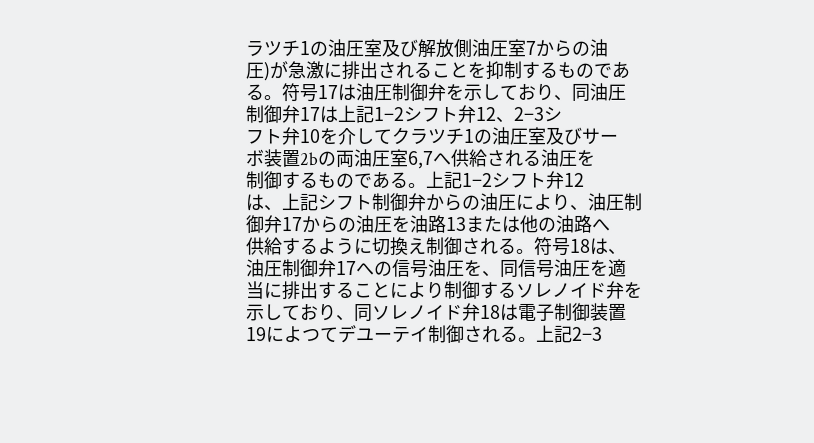ラツチ1の油圧室及び解放側油圧室7からの油
圧)が急激に排出されることを抑制するものであ
る。符号17は油圧制御弁を示しており、同油圧
制御弁17は上記1−2シフト弁12、2−3シ
フト弁10を介してクラツチ1の油圧室及びサー
ボ装置2bの両油圧室6,7へ供給される油圧を
制御するものである。上記1−2シフト弁12
は、上記シフト制御弁からの油圧により、油圧制
御弁17からの油圧を油路13または他の油路へ
供給するように切換え制御される。符号18は、
油圧制御弁17への信号油圧を、同信号油圧を適
当に排出することにより制御するソレノイド弁を
示しており、同ソレノイド弁18は電子制御装置
19によつてデユーテイ制御される。上記2−3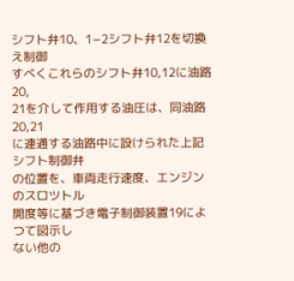シフト弁10、1−2シフト弁12を切換え制御
すべくこれらのシフト弁10,12に油路20,
21を介して作用する油圧は、同油路20,21
に連通する油路中に設けられた上記シフト制御弁
の位置を、車両走行速度、エンジンのスロツトル
開度等に基づき電子制御装置19によつて図示し
ない他の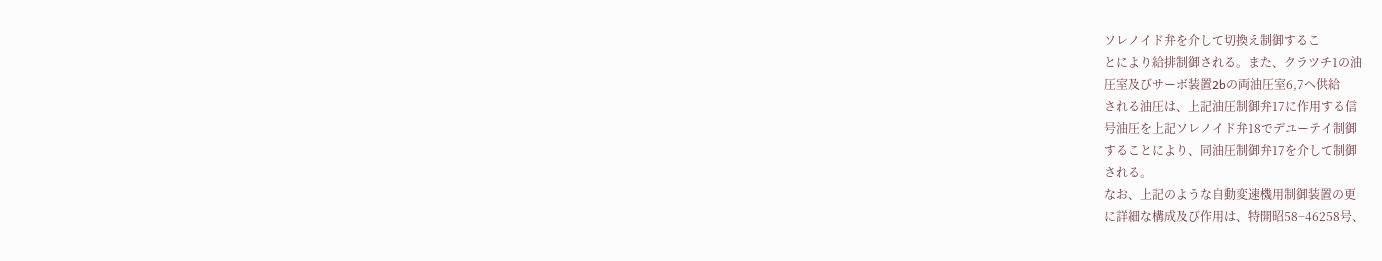ソレノイド弁を介して切換え制御するこ
とにより給排制御される。また、クラツチ1の油
圧室及びサーボ装置2bの両油圧室6,7へ供給
される油圧は、上記油圧制御弁17に作用する信
号油圧を上記ソレノイド弁18でデユーテイ制御
することにより、同油圧制御弁17を介して制御
される。
なお、上記のような自動変速機用制御装置の更
に詳細な構成及び作用は、特開昭58−46258号、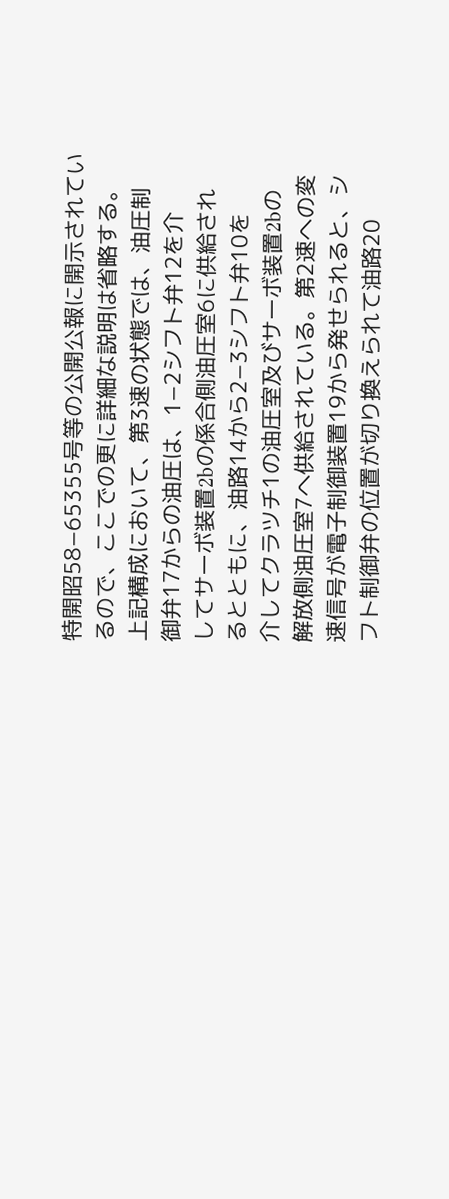特開昭58−65355号等の公開公報に開示されてい
るので、ここでの更に詳細な説明は省略する。
上記構成において、第3速の状態では、油圧制
御弁17からの油圧は、1−2シフト弁12を介
してサーボ装置2bの係合側油圧室6に供給され
るとともに、油路14から2−3シフト弁10を
介してクラツチ1の油圧室及びサーボ装置2bの
解放側油圧室7へ供給されている。第2速への変
速信号が電子制御装置19から発せられると、シ
フト制御弁の位置が切り換えられて油路20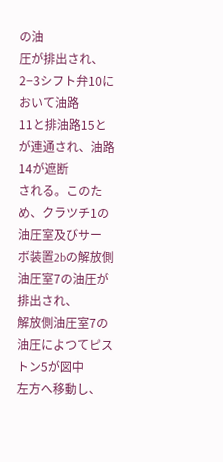の油
圧が排出され、2−3シフト弁10において油路
11と排油路15とが連通され、油路14が遮断
される。このため、クラツチ1の油圧室及びサー
ボ装置2bの解放側油圧室7の油圧が排出され、
解放側油圧室7の油圧によつてピストン5が図中
左方へ移動し、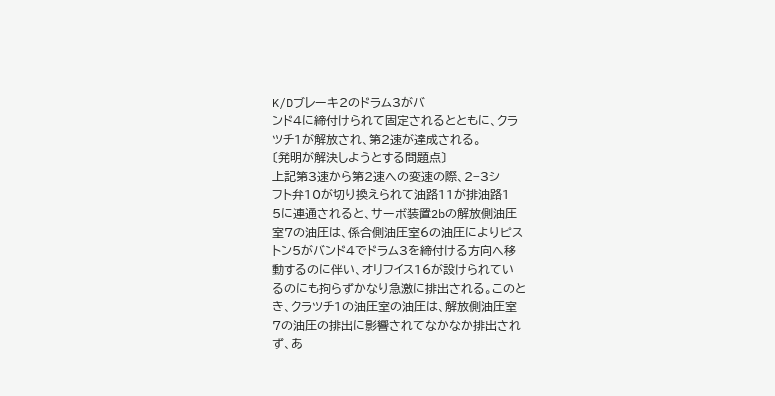K/Dブレーキ2のドラム3がバ
ンド4に締付けられて固定されるとともに、クラ
ツチ1が解放され、第2速が達成される。
〔発明が解決しようとする問題点〕
上記第3速から第2速への変速の際、2−3シ
フト弁10が切り換えられて油路11が排油路1
5に連通されると、サーボ装置2bの解放側油圧
室7の油圧は、係合側油圧室6の油圧によりピス
トン5がバンド4でドラム3を締付ける方向へ移
動するのに伴い、オリフイス16が設けられてい
るのにも拘らずかなり急激に排出される。このと
き、クラツチ1の油圧室の油圧は、解放側油圧室
7の油圧の排出に影響されてなかなか排出され
ず、あ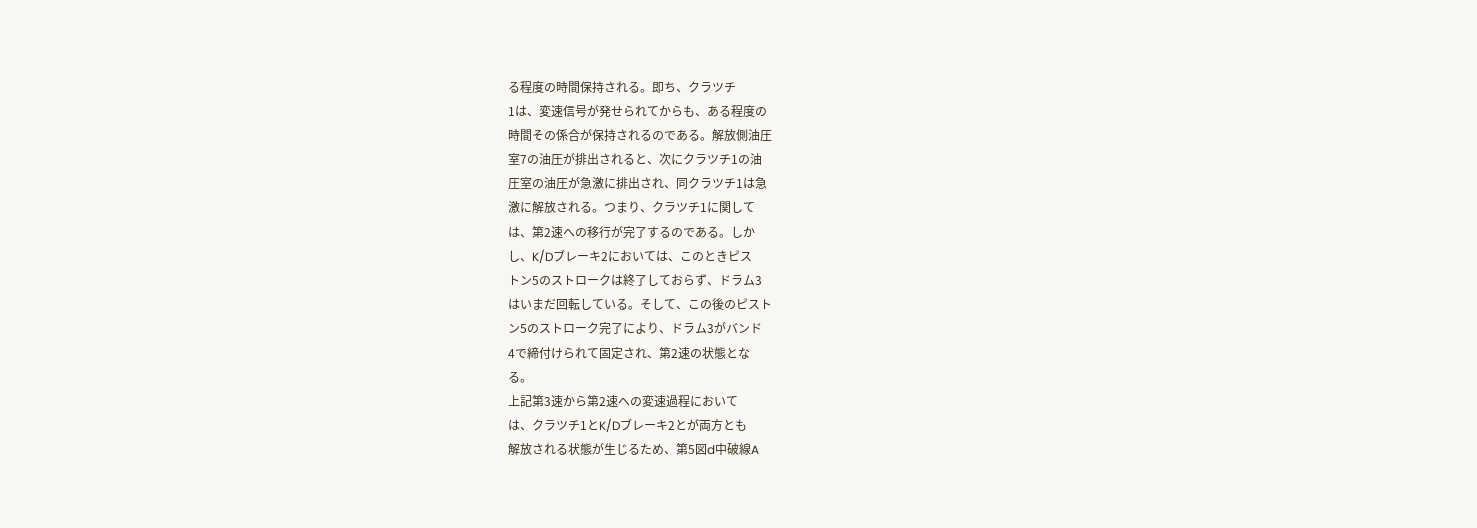る程度の時間保持される。即ち、クラツチ
1は、変速信号が発せられてからも、ある程度の
時間その係合が保持されるのである。解放側油圧
室7の油圧が排出されると、次にクラツチ1の油
圧室の油圧が急激に排出され、同クラツチ1は急
激に解放される。つまり、クラツチ1に関して
は、第2速への移行が完了するのである。しか
し、K/Dブレーキ2においては、このときピス
トン5のストロークは終了しておらず、ドラム3
はいまだ回転している。そして、この後のピスト
ン5のストローク完了により、ドラム3がバンド
4で締付けられて固定され、第2速の状態とな
る。
上記第3速から第2速への変速過程において
は、クラツチ1とK/Dブレーキ2とが両方とも
解放される状態が生じるため、第5図d中破線A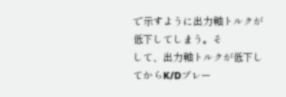で示すように出力軸トルクが低下してしまう。そ
して、出力軸トルクが低下してからK/Dブレー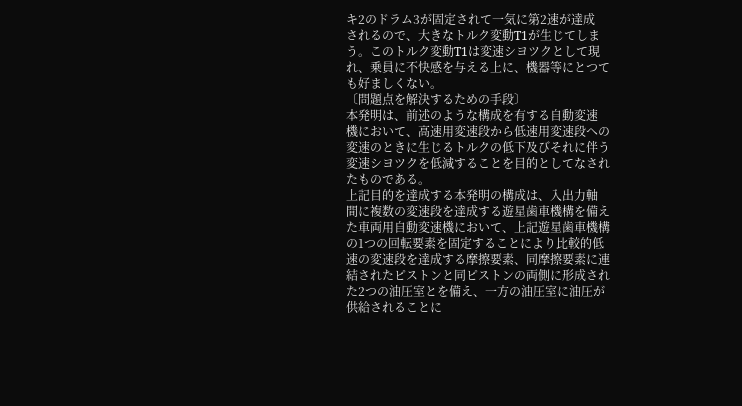キ2のドラム3が固定されて一気に第2速が達成
されるので、大きなトルク変動T1が生じてしま
う。このトルク変動T1は変速シヨツクとして現
れ、乗員に不快感を与える上に、機器等にとつて
も好ましくない。
〔問題点を解決するための手段〕
本発明は、前述のような構成を有する自動変速
機において、高速用変速段から低速用変速段への
変速のときに生じるトルクの低下及びそれに伴う
変速シヨツクを低減することを目的としてなされ
たものである。
上記目的を達成する本発明の構成は、入出力軸
間に複数の変速段を達成する遊星歯車機構を備え
た車両用自動変速機において、上記遊星歯車機構
の1つの回転要素を固定することにより比較的低
速の変速段を達成する摩擦要素、同摩擦要素に連
結されたピストンと同ピストンの両側に形成され
た2つの油圧室とを備え、一方の油圧室に油圧が
供給されることに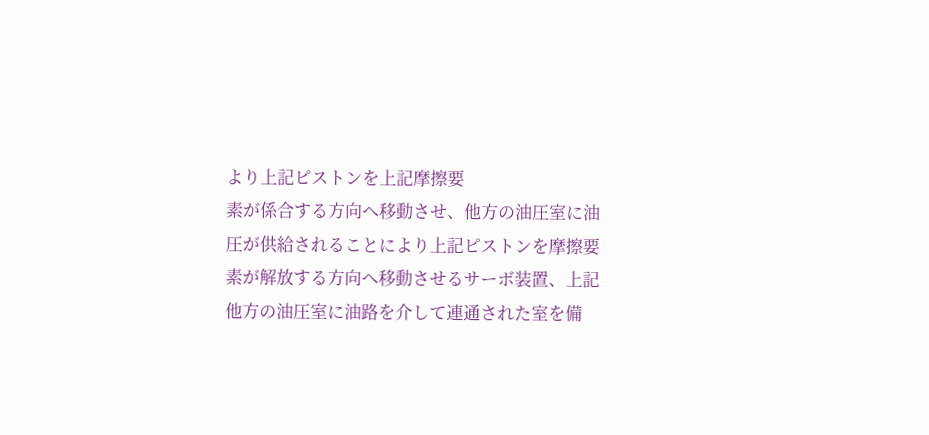より上記ピストンを上記摩擦要
素が係合する方向へ移動させ、他方の油圧室に油
圧が供給されることにより上記ピストンを摩擦要
素が解放する方向へ移動させるサーボ装置、上記
他方の油圧室に油路を介して連通された室を備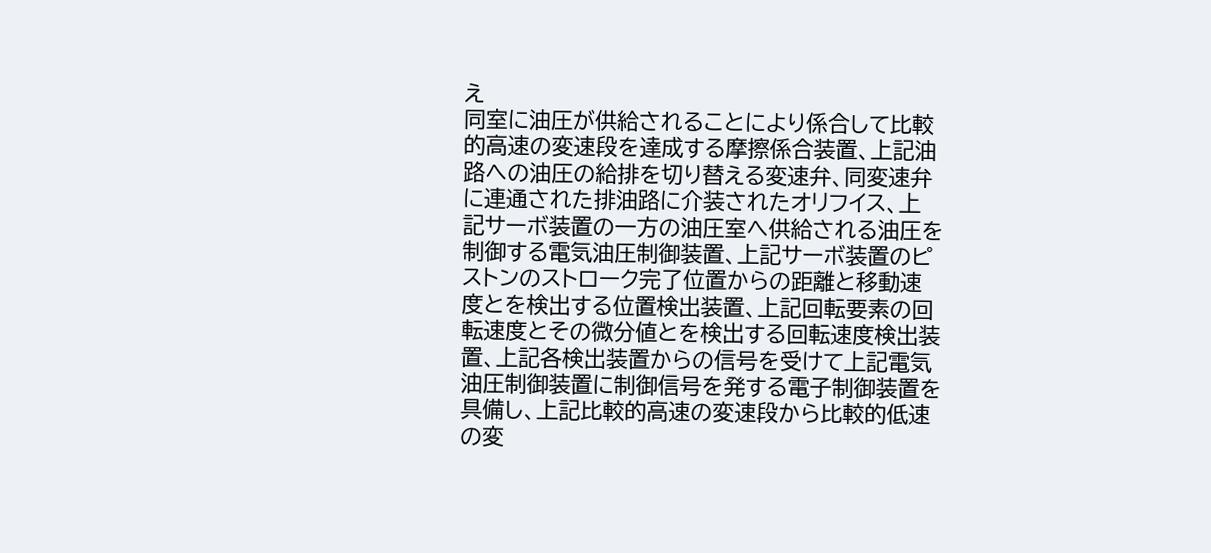え
同室に油圧が供給されることにより係合して比較
的高速の変速段を達成する摩擦係合装置、上記油
路への油圧の給排を切り替える変速弁、同変速弁
に連通された排油路に介装されたオリフイス、上
記サーボ装置の一方の油圧室へ供給される油圧を
制御する電気油圧制御装置、上記サーボ装置のピ
ストンのストローク完了位置からの距離と移動速
度とを検出する位置検出装置、上記回転要素の回
転速度とその微分値とを検出する回転速度検出装
置、上記各検出装置からの信号を受けて上記電気
油圧制御装置に制御信号を発する電子制御装置を
具備し、上記比較的高速の変速段から比較的低速
の変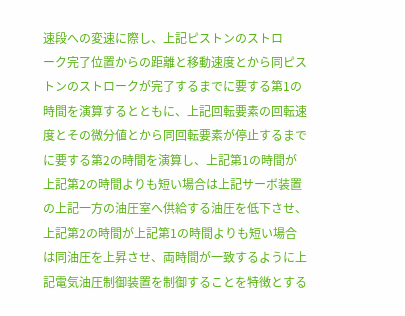速段への変速に際し、上記ピストンのストロ
ーク完了位置からの距離と移動速度とから同ピス
トンのストロークが完了するまでに要する第1の
時間を演算するとともに、上記回転要素の回転速
度とその微分値とから同回転要素が停止するまで
に要する第2の時間を演算し、上記第1の時間が
上記第2の時間よりも短い場合は上記サーボ装置
の上記一方の油圧室へ供給する油圧を低下させ、
上記第2の時間が上記第1の時間よりも短い場合
は同油圧を上昇させ、両時間が一致するように上
記電気油圧制御装置を制御することを特徴とする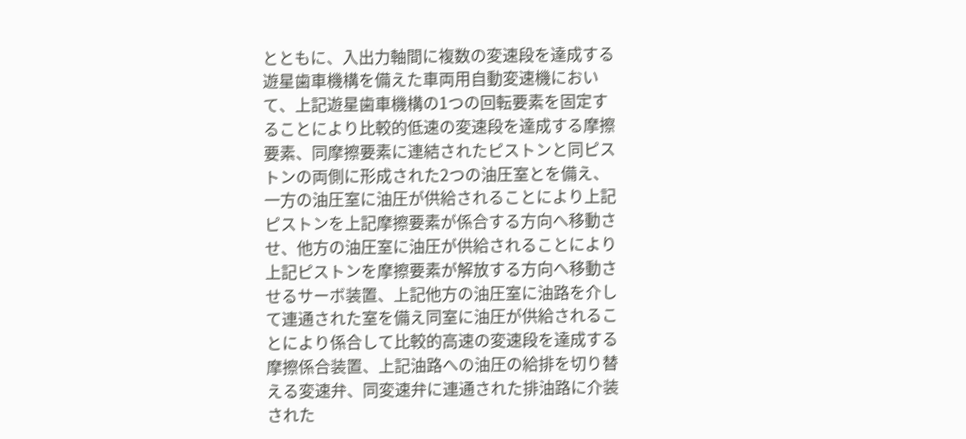とともに、入出力軸間に複数の変速段を達成する
遊星歯車機構を備えた車両用自動変速機におい
て、上記遊星歯車機構の1つの回転要素を固定す
ることにより比較的低速の変速段を達成する摩擦
要素、同摩擦要素に連結されたピストンと同ピス
トンの両側に形成された2つの油圧室とを備え、
一方の油圧室に油圧が供給されることにより上記
ピストンを上記摩擦要素が係合する方向へ移動さ
せ、他方の油圧室に油圧が供給されることにより
上記ピストンを摩擦要素が解放する方向へ移動さ
せるサーボ装置、上記他方の油圧室に油路を介し
て連通された室を備え同室に油圧が供給されるこ
とにより係合して比較的高速の変速段を達成する
摩擦係合装置、上記油路への油圧の給排を切り替
える変速弁、同変速弁に連通された排油路に介装
された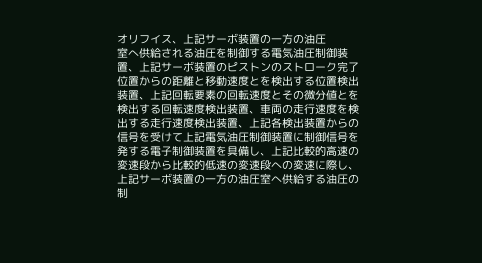オリフイス、上記サーボ装置の一方の油圧
室へ供給される油圧を制御する電気油圧制御装
置、上記サーボ装置のピストンのストローク完了
位置からの距離と移動速度とを検出する位置検出
装置、上記回転要素の回転速度とその微分値とを
検出する回転速度検出装置、車両の走行速度を検
出する走行速度検出装置、上記各検出装置からの
信号を受けて上記電気油圧制御装置に制御信号を
発する電子制御装置を具備し、上記比較的高速の
変速段から比較的低速の変速段への変速に際し、
上記サーボ装置の一方の油圧室へ供給する油圧の
制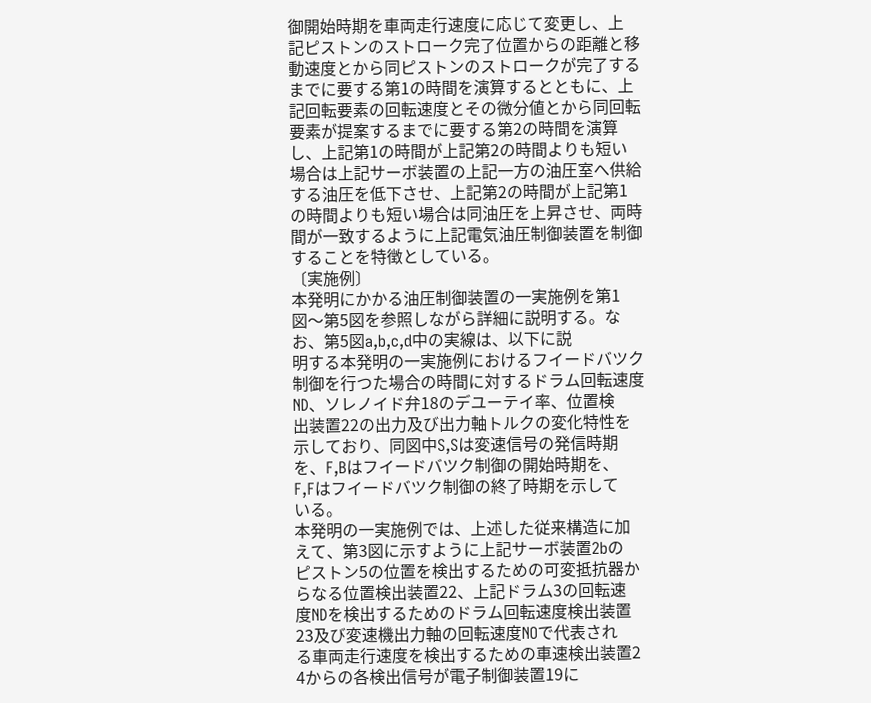御開始時期を車両走行速度に応じて変更し、上
記ピストンのストローク完了位置からの距離と移
動速度とから同ピストンのストロークが完了する
までに要する第1の時間を演算するとともに、上
記回転要素の回転速度とその微分値とから同回転
要素が提案するまでに要する第2の時間を演算
し、上記第1の時間が上記第2の時間よりも短い
場合は上記サーボ装置の上記一方の油圧室へ供給
する油圧を低下させ、上記第2の時間が上記第1
の時間よりも短い場合は同油圧を上昇させ、両時
間が一致するように上記電気油圧制御装置を制御
することを特徴としている。
〔実施例〕
本発明にかかる油圧制御装置の一実施例を第1
図〜第5図を参照しながら詳細に説明する。な
お、第5図a,b,c,d中の実線は、以下に説
明する本発明の一実施例におけるフイードバツク
制御を行つた場合の時間に対するドラム回転速度
ND、ソレノイド弁18のデユーテイ率、位置検
出装置22の出力及び出力軸トルクの変化特性を
示しており、同図中S,Sは変速信号の発信時期
を、F,Bはフイードバツク制御の開始時期を、
F,Fはフイードバツク制御の終了時期を示して
いる。
本発明の一実施例では、上述した従来構造に加
えて、第3図に示すように上記サーボ装置2bの
ピストン5の位置を検出するための可変抵抗器か
らなる位置検出装置22、上記ドラム3の回転速
度NDを検出するためのドラム回転速度検出装置
23及び変速機出力軸の回転速度NOで代表され
る車両走行速度を検出するための車速検出装置2
4からの各検出信号が電子制御装置19に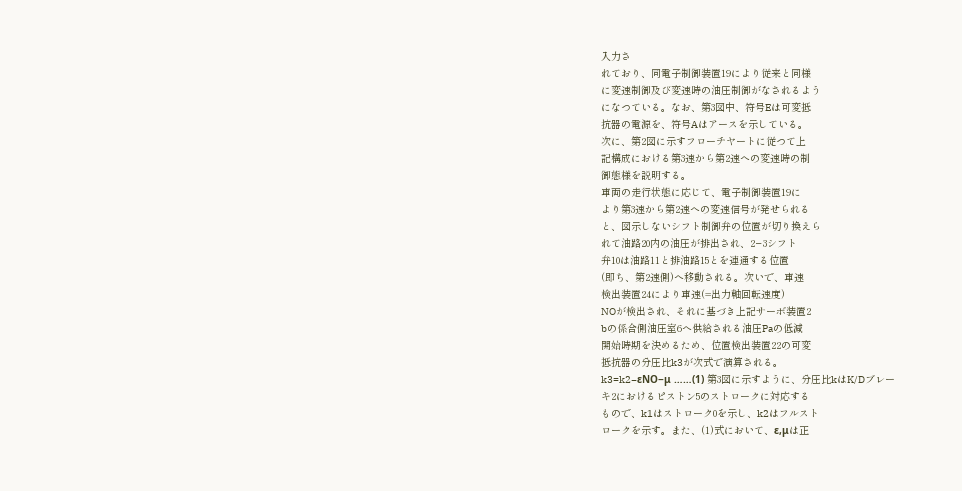入力さ
れており、同電子制御装置19により従来と同様
に変速制御及び変速時の油圧制御がなされるよう
になつている。なお、第3図中、符号Eは可変抵
抗器の電源を、符号Aはアースを示している。
次に、第2図に示すフローチヤートに従つて上
記構成における第3速から第2速への変速時の制
御態様を説明する。
車両の走行状態に応じて、電子制御装置19に
より第3速から第2速への変速信号が発せられる
と、図示しないシフト制御弁の位置が切り換えら
れて油路20内の油圧が排出され、2−3シフト
弁10は油路11と排油路15とを連通する位置
(即ち、第2速側)へ移動される。次いで、車速
検出装置24により車速(=出力軸回転速度)
NOが検出され、それに基づき上記サーボ装置2
bの係合側油圧室6へ供給される油圧Paの低減
開始時期を決めるため、位置検出装置22の可変
抵抗器の分圧比k3が次式で演算される。
k3=k2−εNO−μ ……(1) 第3図に示すように、分圧比kはK/Dブレー
キ2におけるピストン5のストロークに対応する
もので、k1はストローク0を示し、k2はフルスト
ロークを示す。また、(1)式において、ε,μは正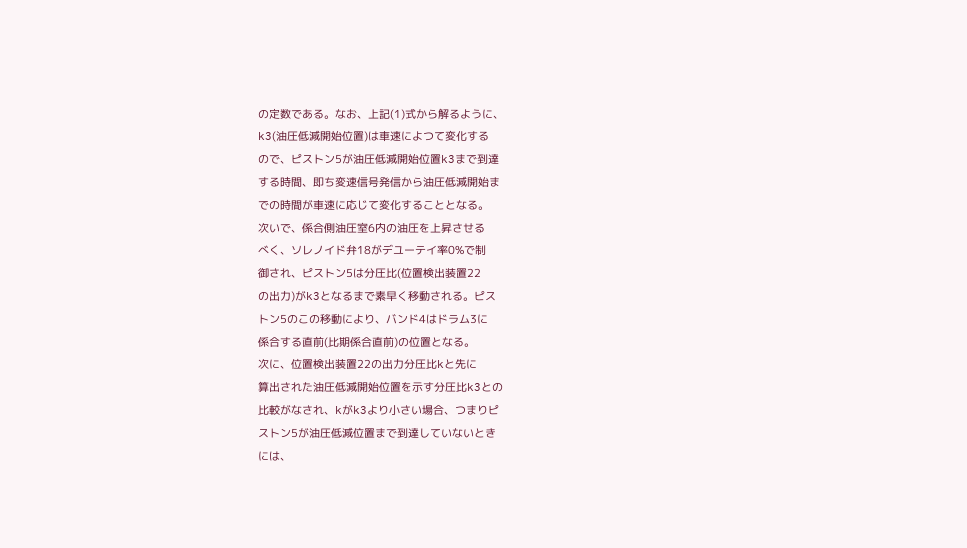の定数である。なお、上記(1)式から解るように、
k3(油圧低減開始位置)は車速によつて変化する
ので、ピストン5が油圧低減開始位置k3まで到達
する時間、即ち変速信号発信から油圧低減開始ま
での時間が車速に応じて変化することとなる。
次いで、係合側油圧室6内の油圧を上昇させる
べく、ソレノイド弁18がデユーテイ率0%で制
御され、ピストン5は分圧比(位置検出装置22
の出力)がk3となるまで素早く移動される。ピス
トン5のこの移動により、バンド4はドラム3に
係合する直前(比期係合直前)の位置となる。
次に、位置検出装置22の出力分圧比kと先に
算出された油圧低減開始位置を示す分圧比k3との
比較がなされ、kがk3より小さい場合、つまりピ
ストン5が油圧低減位置まで到達していないとき
には、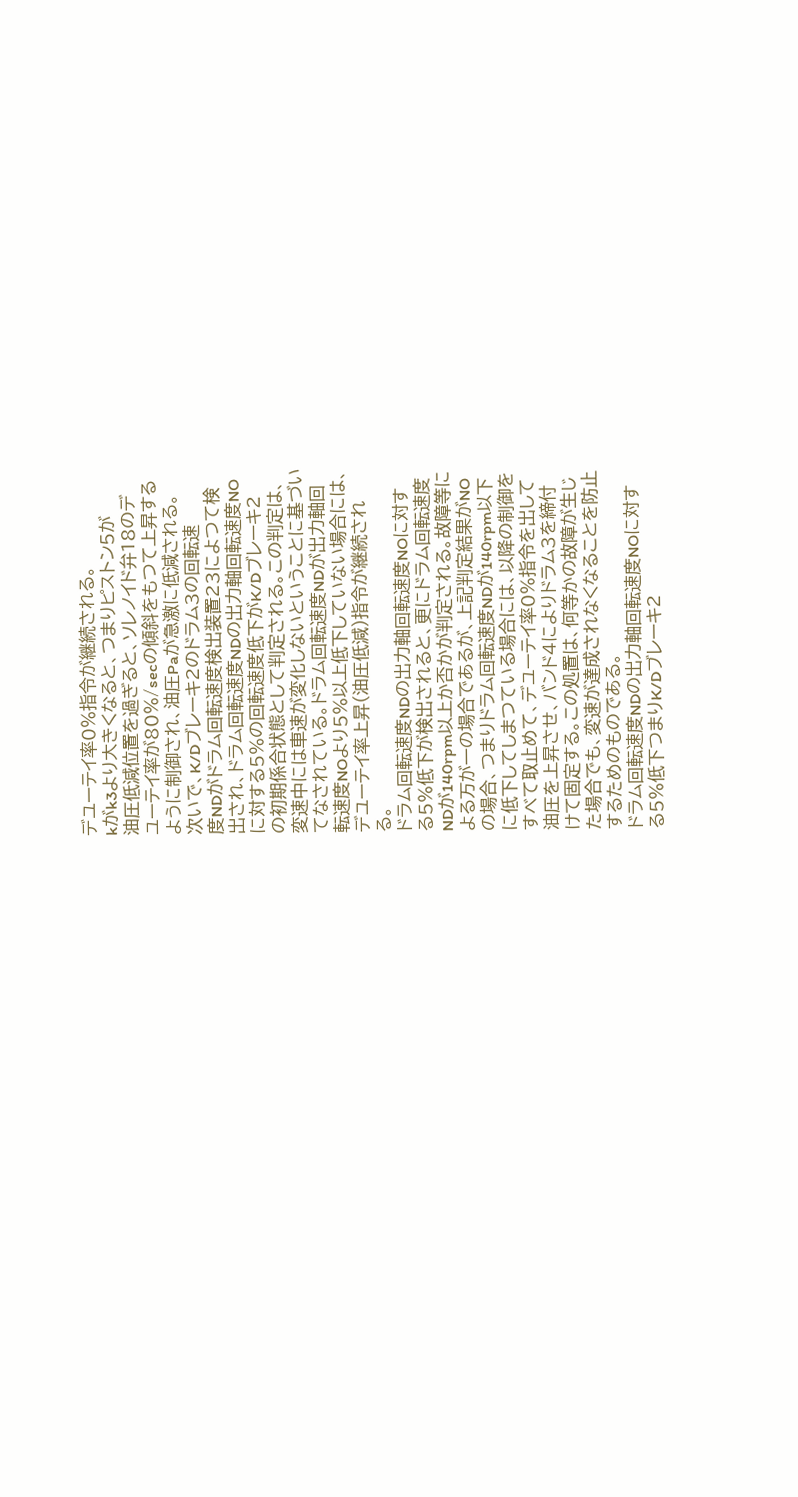デユーテイ率0%指令が継続される。
kがk3より大きくなると、つまりピストン5が
油圧低減位置を過ぎると、ソレノイド弁18のデ
ユーテイ率が80%/secの傾斜をもつて上昇する
ように制御され、油圧Paが急激に低減される。
次いで、K/Dブレーキ2のドラム3の回転速
度NDがドラム回転速度検出装置23によつて検
出され、ドラム回転速度NDの出力軸回転速度NO
に対する5%の回転速度低下がK/Dブレーキ2
の初期係合状態として判定される。この判定は、
変速中には車速が変化しないということに基づい
てなされている。ドラム回転速度NDが出力軸回
転速度NOより5%以上低下していない場合には、
デユーテイ率上昇(油圧低減)指令が継続され
る。
ドラム回転速度NDの出力軸回転速度NOに対す
る5%低下が検出されると、更にドラム回転速度
NDが140rpm以上か否かが判定される。故障等に
よる万が一の場合であるが、上記判定結果がNO
の場合、つまりドラム回転速度NDが140rpm以下
に低下してしまつている場合には、以降の制御を
すべて取止めて、デユーテイ率0%指令を出して
油圧を上昇させ、バンド4によりドラム3を締付
けて固定する。この処置は、何等かの故障が生じ
た場合でも、変速が達成されなくなることを防止
するためのものである。
ドラム回転速度NDの出力軸回転速度NOに対す
る5%低下つまりK/Dブレーキ2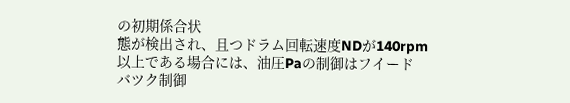の初期係合状
態が検出され、且つドラム回転速度NDが140rpm
以上である場合には、油圧Paの制御はフイード
バツク制御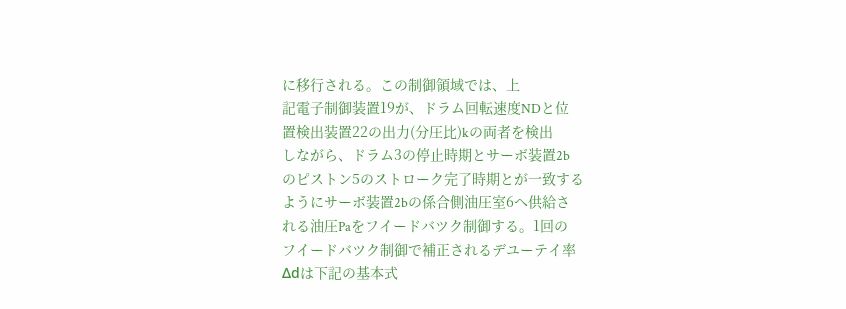に移行される。この制御領域では、上
記電子制御装置19が、ドラム回転速度NDと位
置検出装置22の出力(分圧比)kの両者を検出
しながら、ドラム3の停止時期とサーボ装置2b
のピストン5のストローク完了時期とが一致する
ようにサーボ装置2bの係合側油圧室6へ供給さ
れる油圧Paをフイードバツク制御する。1回の
フイードバツク制御で補正されるデユーテイ率
Δdは下記の基本式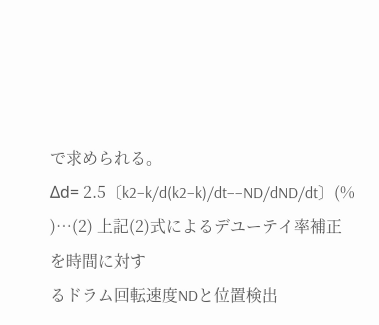で求められる。
Δd= 2.5〔k2−k/d(k2−k)/dt−−ND/dND/dt〕(%
)…(2) 上記(2)式によるデユーテイ率補正を時間に対す
るドラム回転速度NDと位置検出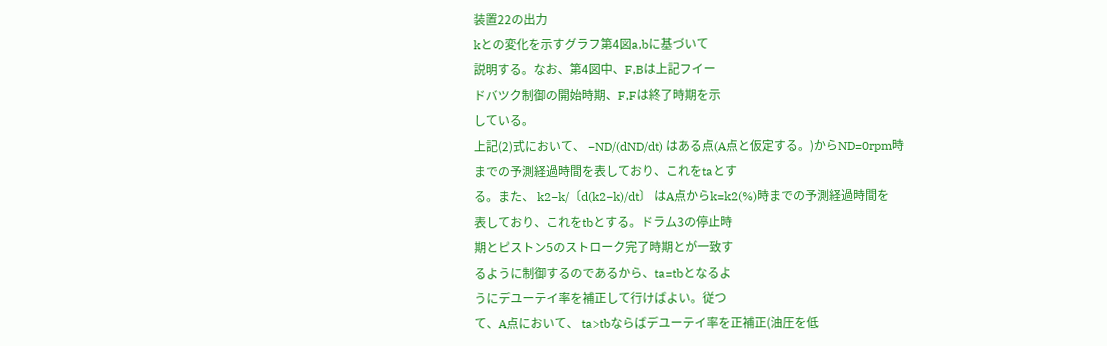装置22の出力
kとの変化を示すグラフ第4図a,bに基づいて
説明する。なお、第4図中、F,Bは上記フイー
ドバツク制御の開始時期、F,Fは終了時期を示
している。
上記(2)式において、 −ND/(dND/dt) はある点(A点と仮定する。)からND=0rpm時
までの予測経過時間を表しており、これをtaとす
る。また、 k2−k/〔d(k2−k)/dt〕 はA点からk=k2(%)時までの予測経過時間を
表しており、これをtbとする。ドラム3の停止時
期とピストン5のストローク完了時期とが一致す
るように制御するのであるから、ta=tbとなるよ
うにデユーテイ率を補正して行けばよい。従つ
て、A点において、 ta>tbならばデユーテイ率を正補正(油圧を低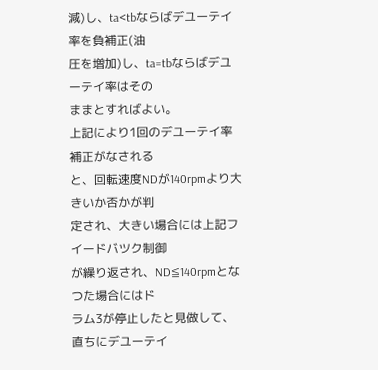減)し、ta<tbならばデユーテイ率を負補正(油
圧を増加)し、ta=tbならばデユーテイ率はその
ままとすればよい。
上記により1回のデユーテイ率補正がなされる
と、回転速度NDが140rpmより大きいか否かが判
定され、大きい場合には上記フイードバツク制御
が繰り返され、ND≦140rpmとなつた場合にはド
ラム3が停止したと見做して、直ちにデユーテイ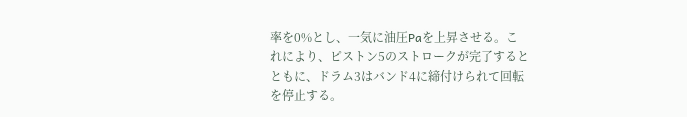率を0%とし、一気に油圧Paを上昇させる。こ
れにより、ピストン5のストロークが完了すると
ともに、ドラム3はバンド4に締付けられて回転
を停止する。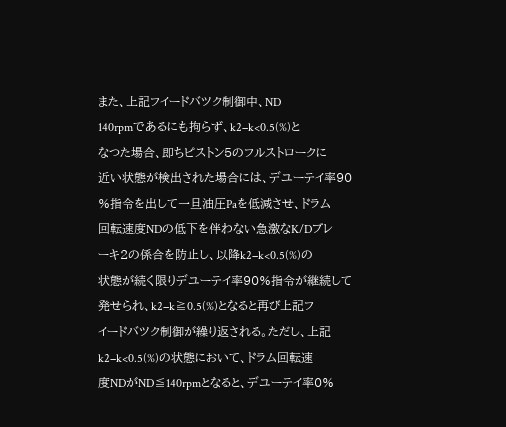また、上記フイードバツク制御中、ND
140rpmであるにも拘らず、k2−k<0.5(%)と
なつた場合、即ちピストン5のフルストロークに
近い状態が検出された場合には、デユーテイ率90
%指令を出して一旦油圧Paを低減させ、ドラム
回転速度NDの低下を伴わない急激なK/Dブレ
ーキ2の係合を防止し、以降k2−k<0.5(%)の
状態が続く限りデユーテイ率90%指令が継続して
発せられ、k2−k≧0.5(%)となると再び上記フ
イードバツク制御が繰り返される。ただし、上記
k2−k<0.5(%)の状態において、ドラム回転速
度NDがND≦140rpmとなると、デユーテイ率0%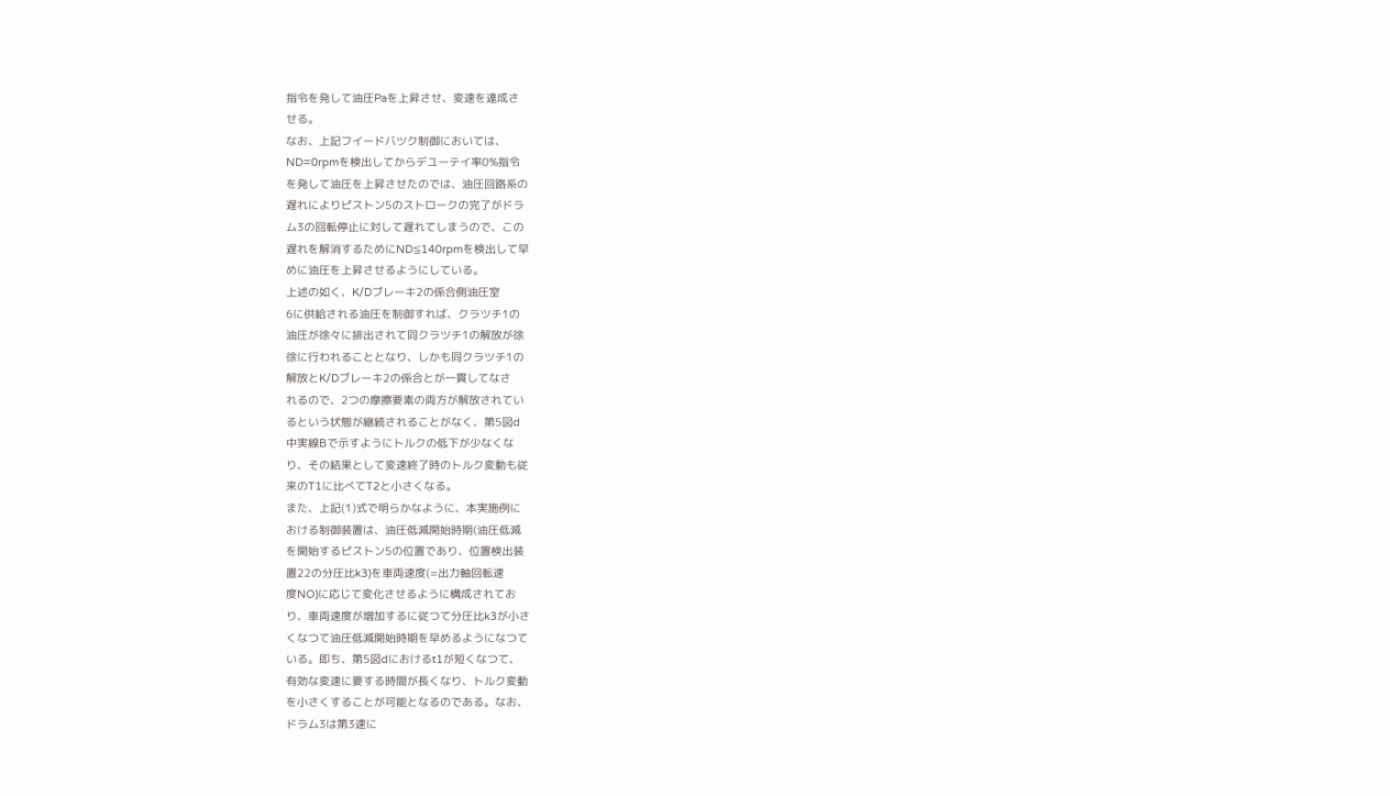指令を発して油圧Paを上昇させ、変速を達成さ
せる。
なお、上記フイードバツク制御においては、
ND=0rpmを検出してからデユーテイ率0%指令
を発して油圧を上昇させたのでは、油圧回路系の
遅れによりピストン5のストロークの完了がドラ
ム3の回転停止に対して遅れてしまうので、この
遅れを解消するためにND≦140rpmを検出して早
めに油圧を上昇させるようにしている。
上述の如く、K/Dブレーキ2の係合側油圧室
6に供給される油圧を制御すれば、クラツチ1の
油圧が徐々に排出されて同クラツチ1の解放が徐
徐に行われることとなり、しかも同クラツチ1の
解放とK/Dブレーキ2の係合とが一貫してなさ
れるので、2つの摩擦要素の両方が解放されてい
るという状態が継続されることがなく、第5図d
中実線Bで示すようにトルクの低下が少なくな
り、その結果として変速終了時のトルク変動も従
来のT1に比べてT2と小さくなる。
また、上記(1)式で明らかなように、本実施例に
おける制御装置は、油圧低減開始時期(油圧低減
を開始するピストン5の位置であり、位置検出装
置22の分圧比k3)を車両速度(=出力軸回転速
度NO)に応じて変化させるように構成されてお
り、車両速度が増加するに従つて分圧比k3が小さ
くなつて油圧低減開始時期を早めるようになつて
いる。即ち、第5図dにおけるt1が短くなつて、
有効な変速に要する時間が長くなり、トルク変動
を小さくすることが可能となるのである。なお、
ドラム3は第3速に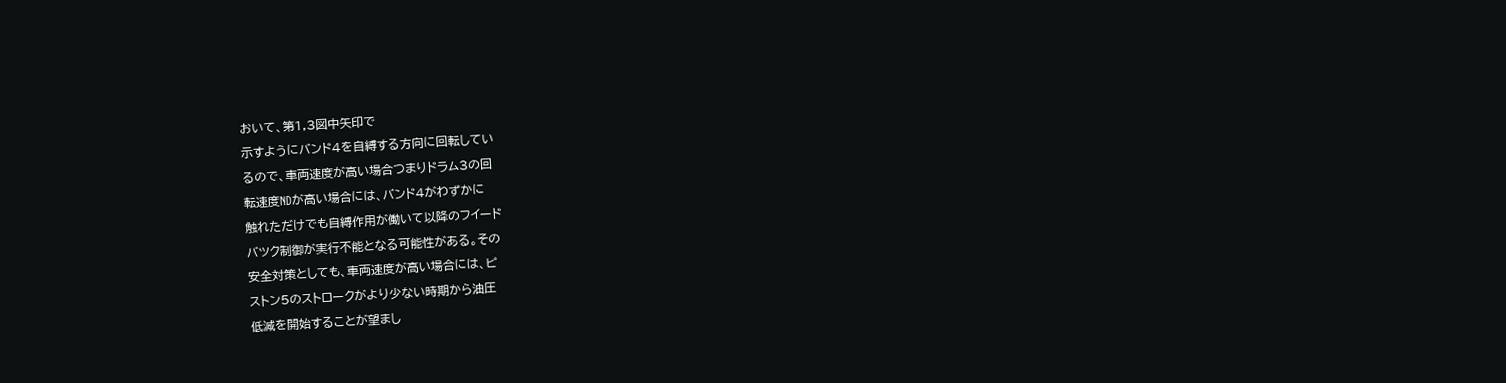おいて、第1,3図中矢印で
示すようにバンド4を自縛する方向に回転してい
るので、車両速度が高い場合つまりドラム3の回
転速度NDが高い場合には、バンド4がわずかに
触れただけでも自縛作用が働いて以降のフイード
バツク制御が実行不能となる可能性がある。その
安全対策としても、車両速度が高い場合には、ピ
ストン5のストロークがより少ない時期から油圧
低減を開始することが望まし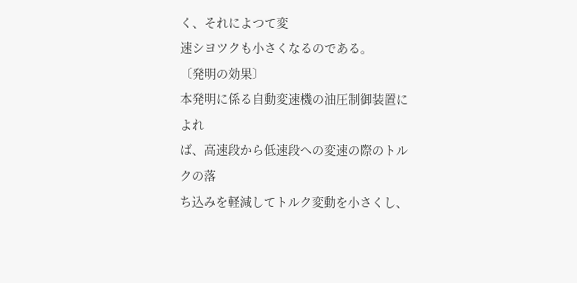く、それによつて変
速シヨツクも小さくなるのである。
〔発明の効果〕
本発明に係る自動変速機の油圧制御装置によれ
ば、高速段から低速段への変速の際のトルクの落
ち込みを軽減してトルク変動を小さくし、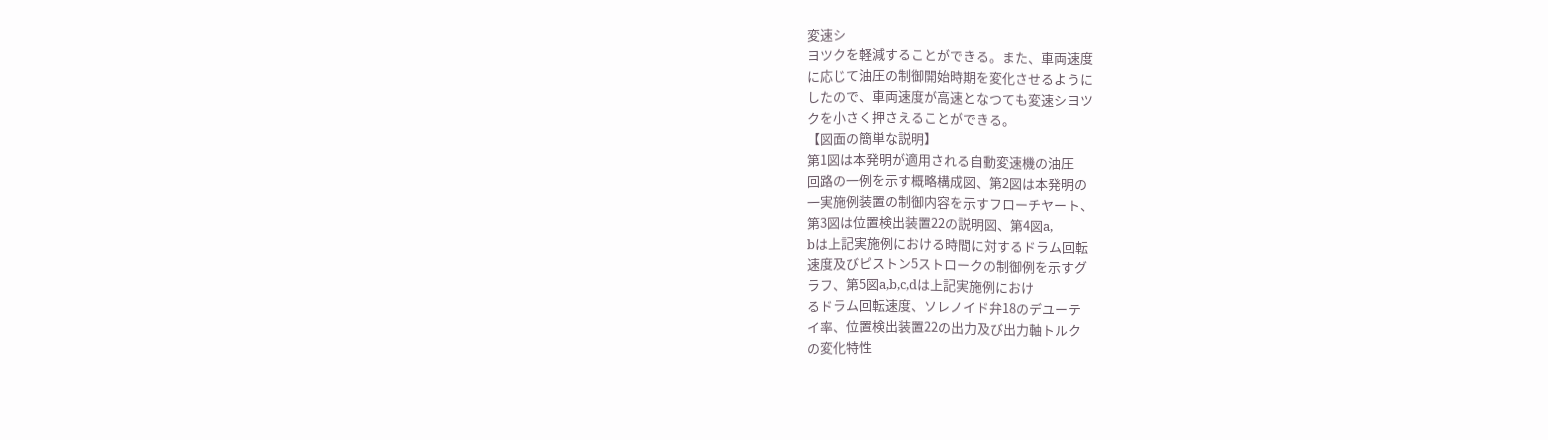変速シ
ヨツクを軽減することができる。また、車両速度
に応じて油圧の制御開始時期を変化させるように
したので、車両速度が高速となつても変速シヨツ
クを小さく押さえることができる。
【図面の簡単な説明】
第1図は本発明が適用される自動変速機の油圧
回路の一例を示す概略構成図、第2図は本発明の
一実施例装置の制御内容を示すフローチヤート、
第3図は位置検出装置22の説明図、第4図a,
bは上記実施例における時間に対するドラム回転
速度及びピストン5ストロークの制御例を示すグ
ラフ、第5図a,b,c,dは上記実施例におけ
るドラム回転速度、ソレノイド弁18のデユーテ
イ率、位置検出装置22の出力及び出力軸トルク
の変化特性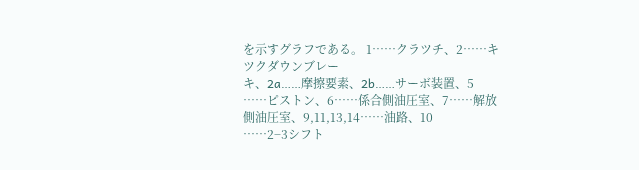を示すグラフである。 1……クラツチ、2……キツクダウンブレー
キ、2a……摩擦要素、2b……サーボ装置、5
……ピストン、6……係合側油圧室、7……解放
側油圧室、9,11,13,14……油路、10
……2−3シフト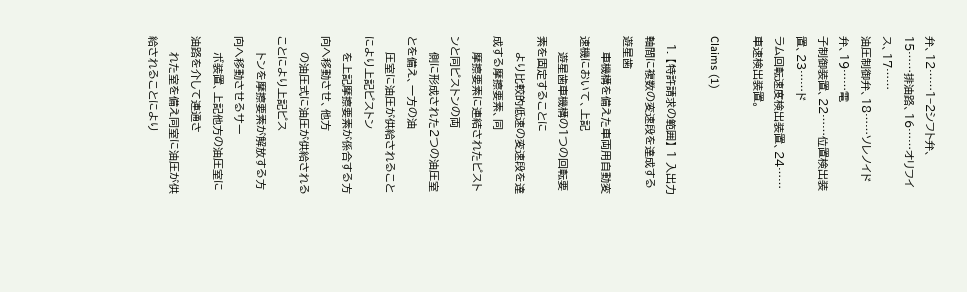弁、12……1−2シフト弁、
15……排油路、16……オリフイス、17……
油圧制御弁、18……ソレノイド弁、19……電
子制御装置、22……位置検出装置、23……ド
ラム回転速度検出装置、24……車速検出装置。

Claims (1)

  1. 【特許請求の範囲】 1 入出力軸間に複数の変速段を達成する遊星歯
    車機構を備えた車両用自動変速機において、上記
    遊星歯車機構の1つの回転要素を固定することに
    より比較的低速の変速段を達成する摩擦要素、同
    摩擦要素に連結されたピストンと同ピストンの両
    側に形成された2つの油圧室とを備え、一方の油
    圧室に油圧が供給されることにより上記ピストン
    を上記摩擦要素が係合する方向へ移動させ、他方
    の油圧式に油圧が供給されることにより上記ピス
    トンを摩擦要素が解放する方向へ移動させるサー
    ボ装置、上記他方の油圧室に油路を介して連通さ
    れた室を備え同室に油圧が供給されることにより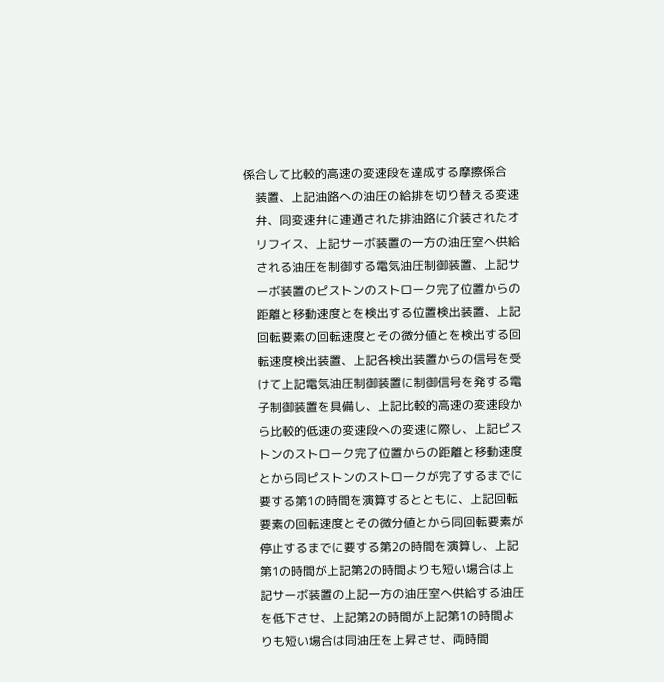係合して比較的高速の変速段を達成する摩擦係合
    装置、上記油路への油圧の給排を切り替える変速
    弁、同変速弁に連通された排油路に介装されたオ
    リフイス、上記サーボ装置の一方の油圧室へ供給
    される油圧を制御する電気油圧制御装置、上記サ
    ーボ装置のピストンのストローク完了位置からの
    距離と移動速度とを検出する位置検出装置、上記
    回転要素の回転速度とその微分値とを検出する回
    転速度検出装置、上記各検出装置からの信号を受
    けて上記電気油圧制御装置に制御信号を発する電
    子制御装置を具備し、上記比較的高速の変速段か
    ら比較的低速の変速段への変速に際し、上記ピス
    トンのストローク完了位置からの距離と移動速度
    とから同ピストンのストロークが完了するまでに
    要する第1の時間を演算するとともに、上記回転
    要素の回転速度とその微分値とから同回転要素が
    停止するまでに要する第2の時間を演算し、上記
    第1の時間が上記第2の時間よりも短い場合は上
    記サーボ装置の上記一方の油圧室へ供給する油圧
    を低下させ、上記第2の時間が上記第1の時間よ
    りも短い場合は同油圧を上昇させ、両時間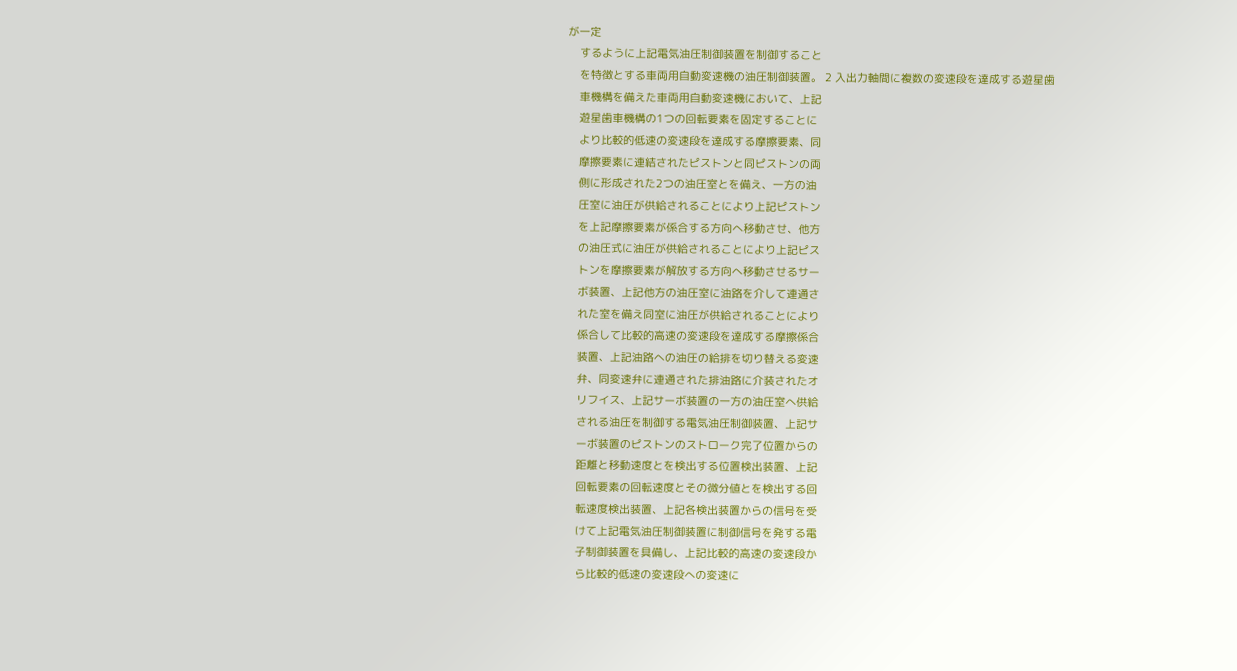が一定
    するように上記電気油圧制御装置を制御すること
    を特徴とする車両用自動変速機の油圧制御装置。 2 入出力軸間に複数の変速段を達成する遊星歯
    車機構を備えた車両用自動変速機において、上記
    遊星歯車機構の1つの回転要素を固定することに
    より比較的低速の変速段を達成する摩擦要素、同
    摩擦要素に連結されたピストンと同ピストンの両
    側に形成された2つの油圧室とを備え、一方の油
    圧室に油圧が供給されることにより上記ピストン
    を上記摩擦要素が係合する方向へ移動させ、他方
    の油圧式に油圧が供給されることにより上記ピス
    トンを摩擦要素が解放する方向へ移動させるサー
    ボ装置、上記他方の油圧室に油路を介して連通さ
    れた室を備え同室に油圧が供給されることにより
    係合して比較的高速の変速段を達成する摩擦係合
    装置、上記油路への油圧の給排を切り替える変速
    弁、同変速弁に連通された排油路に介装されたオ
    リフイス、上記サーボ装置の一方の油圧室へ供給
    される油圧を制御する電気油圧制御装置、上記サ
    ーボ装置のピストンのストローク完了位置からの
    距離と移動速度とを検出する位置検出装置、上記
    回転要素の回転速度とその微分値とを検出する回
    転速度検出装置、上記各検出装置からの信号を受
    けて上記電気油圧制御装置に制御信号を発する電
    子制御装置を具備し、上記比較的高速の変速段か
    ら比較的低速の変速段への変速に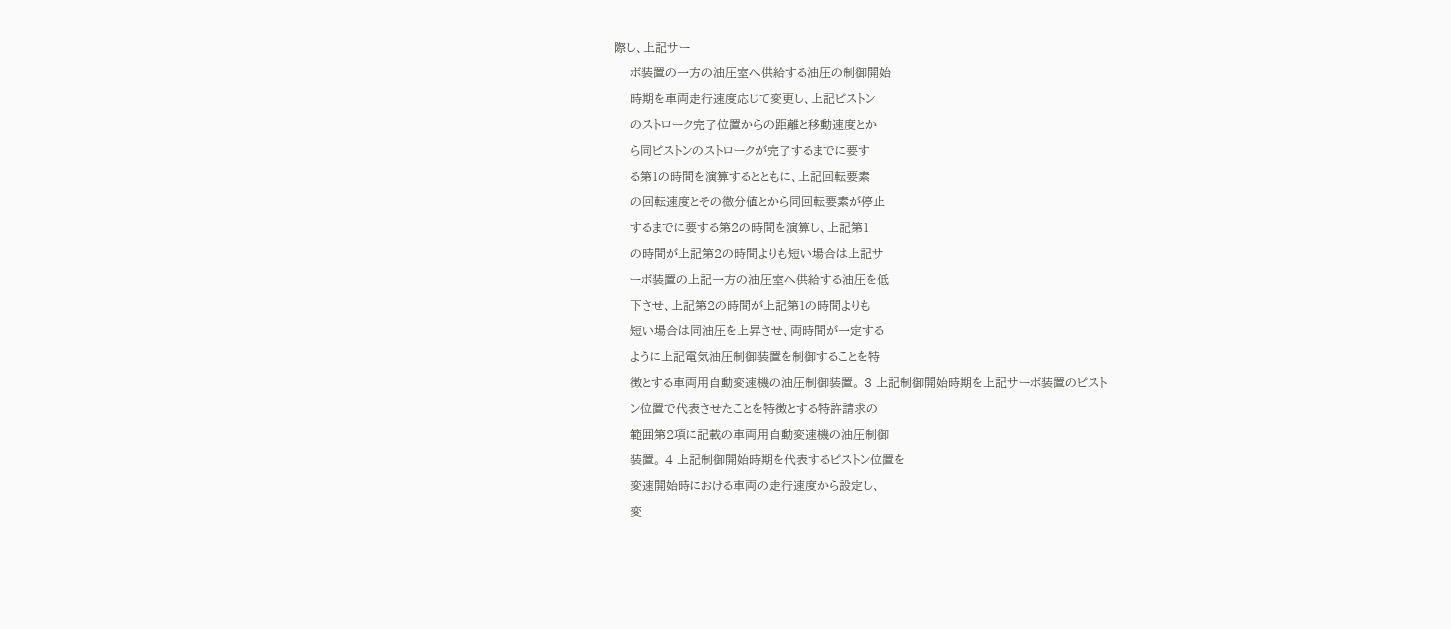際し、上記サー
    ボ装置の一方の油圧室へ供給する油圧の制御開始
    時期を車両走行速度応じて変更し、上記ピストン
    のストローク完了位置からの距離と移動速度とか
    ら同ピストンのストロークが完了するまでに要す
    る第1の時間を演算するとともに、上記回転要素
    の回転速度とその微分値とから同回転要素が停止
    するまでに要する第2の時間を演算し、上記第1
    の時間が上記第2の時間よりも短い場合は上記サ
    ーボ装置の上記一方の油圧室へ供給する油圧を低
    下させ、上記第2の時間が上記第1の時間よりも
    短い場合は同油圧を上昇させ、両時間が一定する
    ように上記電気油圧制御装置を制御することを特
    徴とする車両用自動変速機の油圧制御装置。 3 上記制御開始時期を上記サーボ装置のピスト
    ン位置で代表させたことを特徴とする特許請求の
    範囲第2項に記載の車両用自動変速機の油圧制御
    装置。 4 上記制御開始時期を代表するピストン位置を
    変速開始時における車両の走行速度から設定し、
    変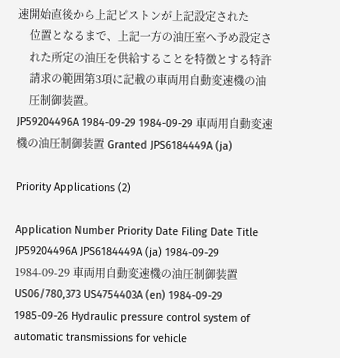速開始直後から上記ピストンが上記設定された
    位置となるまで、上記一方の油圧室へ予め設定さ
    れた所定の油圧を供給することを特徴とする特許
    請求の範囲第3項に記載の車両用自動変速機の油
    圧制御装置。
JP59204496A 1984-09-29 1984-09-29 車両用自動変速機の油圧制御装置 Granted JPS6184449A (ja)

Priority Applications (2)

Application Number Priority Date Filing Date Title
JP59204496A JPS6184449A (ja) 1984-09-29 1984-09-29 車両用自動変速機の油圧制御装置
US06/780,373 US4754403A (en) 1984-09-29 1985-09-26 Hydraulic pressure control system of automatic transmissions for vehicle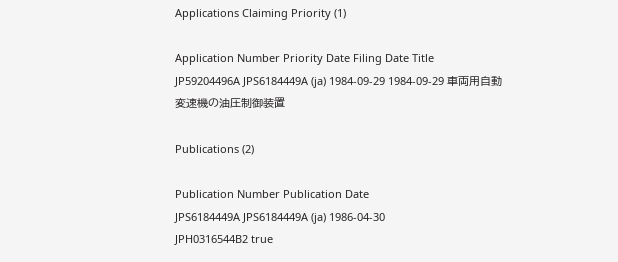Applications Claiming Priority (1)

Application Number Priority Date Filing Date Title
JP59204496A JPS6184449A (ja) 1984-09-29 1984-09-29 車両用自動変速機の油圧制御装置

Publications (2)

Publication Number Publication Date
JPS6184449A JPS6184449A (ja) 1986-04-30
JPH0316544B2 true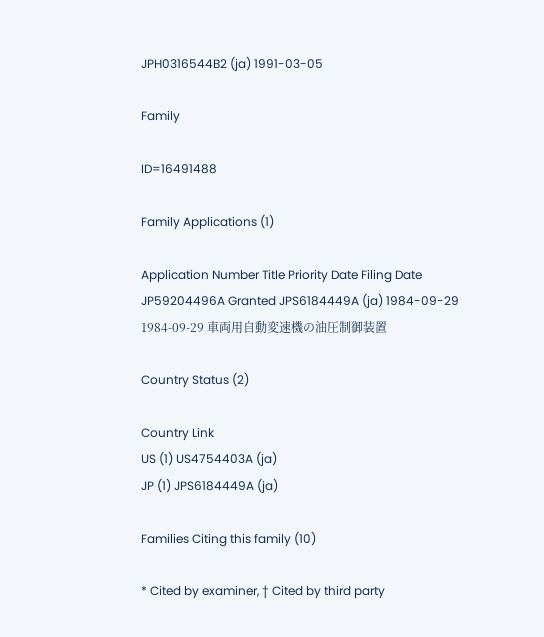JPH0316544B2 (ja) 1991-03-05

Family

ID=16491488

Family Applications (1)

Application Number Title Priority Date Filing Date
JP59204496A Granted JPS6184449A (ja) 1984-09-29 1984-09-29 車両用自動変速機の油圧制御装置

Country Status (2)

Country Link
US (1) US4754403A (ja)
JP (1) JPS6184449A (ja)

Families Citing this family (10)

* Cited by examiner, † Cited by third party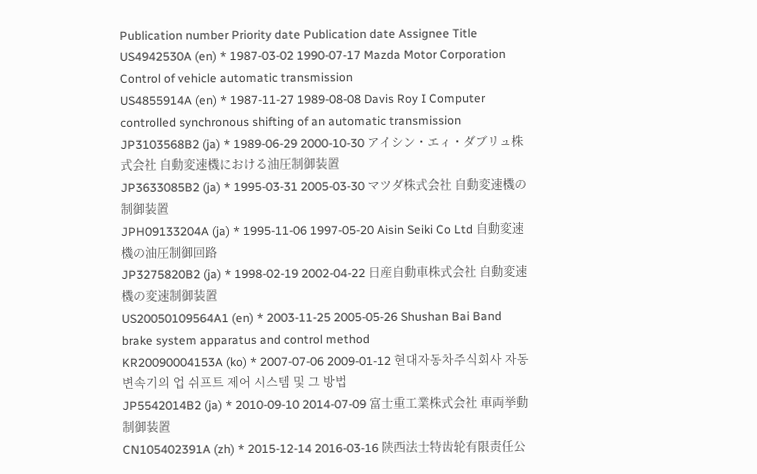Publication number Priority date Publication date Assignee Title
US4942530A (en) * 1987-03-02 1990-07-17 Mazda Motor Corporation Control of vehicle automatic transmission
US4855914A (en) * 1987-11-27 1989-08-08 Davis Roy I Computer controlled synchronous shifting of an automatic transmission
JP3103568B2 (ja) * 1989-06-29 2000-10-30 アイシン・エィ・ダブリュ株式会社 自動変速機における油圧制御装置
JP3633085B2 (ja) * 1995-03-31 2005-03-30 マツダ株式会社 自動変速機の制御装置
JPH09133204A (ja) * 1995-11-06 1997-05-20 Aisin Seiki Co Ltd 自動変速機の油圧制御回路
JP3275820B2 (ja) * 1998-02-19 2002-04-22 日産自動車株式会社 自動変速機の変速制御装置
US20050109564A1 (en) * 2003-11-25 2005-05-26 Shushan Bai Band brake system apparatus and control method
KR20090004153A (ko) * 2007-07-06 2009-01-12 현대자동차주식회사 자동변속기의 업 쉬프트 제어 시스템 및 그 방법
JP5542014B2 (ja) * 2010-09-10 2014-07-09 富士重工業株式会社 車両挙動制御装置
CN105402391A (zh) * 2015-12-14 2016-03-16 陕西法士特齿轮有限责任公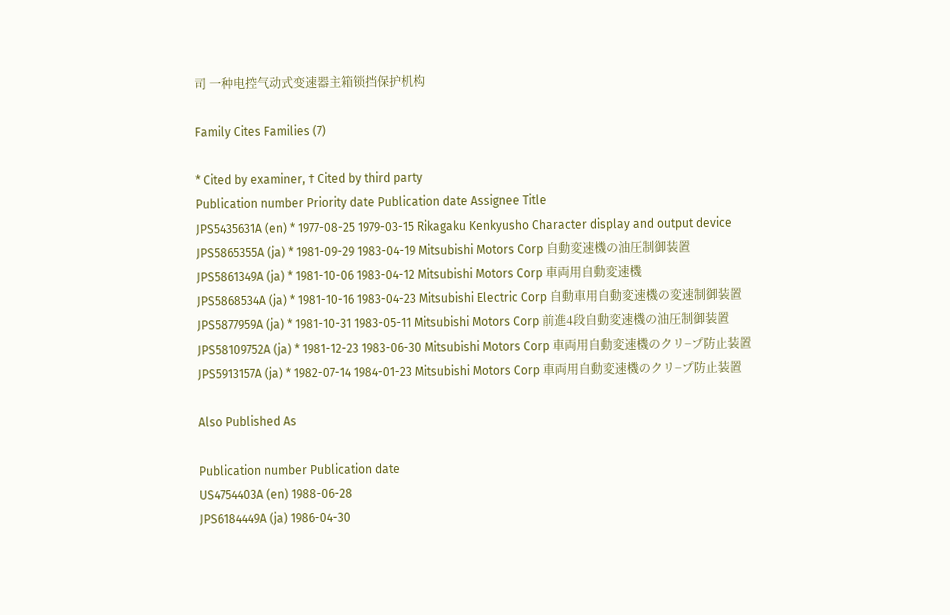司 一种电控气动式变速器主箱锁挡保护机构

Family Cites Families (7)

* Cited by examiner, † Cited by third party
Publication number Priority date Publication date Assignee Title
JPS5435631A (en) * 1977-08-25 1979-03-15 Rikagaku Kenkyusho Character display and output device
JPS5865355A (ja) * 1981-09-29 1983-04-19 Mitsubishi Motors Corp 自動変速機の油圧制御装置
JPS5861349A (ja) * 1981-10-06 1983-04-12 Mitsubishi Motors Corp 車両用自動変速機
JPS5868534A (ja) * 1981-10-16 1983-04-23 Mitsubishi Electric Corp 自動車用自動変速機の変速制御装置
JPS5877959A (ja) * 1981-10-31 1983-05-11 Mitsubishi Motors Corp 前進4段自動変速機の油圧制御装置
JPS58109752A (ja) * 1981-12-23 1983-06-30 Mitsubishi Motors Corp 車両用自動変速機のクリ−プ防止装置
JPS5913157A (ja) * 1982-07-14 1984-01-23 Mitsubishi Motors Corp 車両用自動変速機のクリ−プ防止装置

Also Published As

Publication number Publication date
US4754403A (en) 1988-06-28
JPS6184449A (ja) 1986-04-30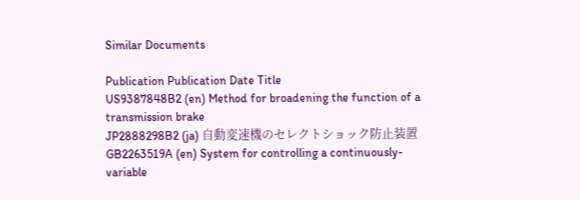Similar Documents

Publication Publication Date Title
US9387848B2 (en) Method for broadening the function of a transmission brake
JP2888298B2 (ja) 自動変速機のセレクトショック防止装置
GB2263519A (en) System for controlling a continuously-variable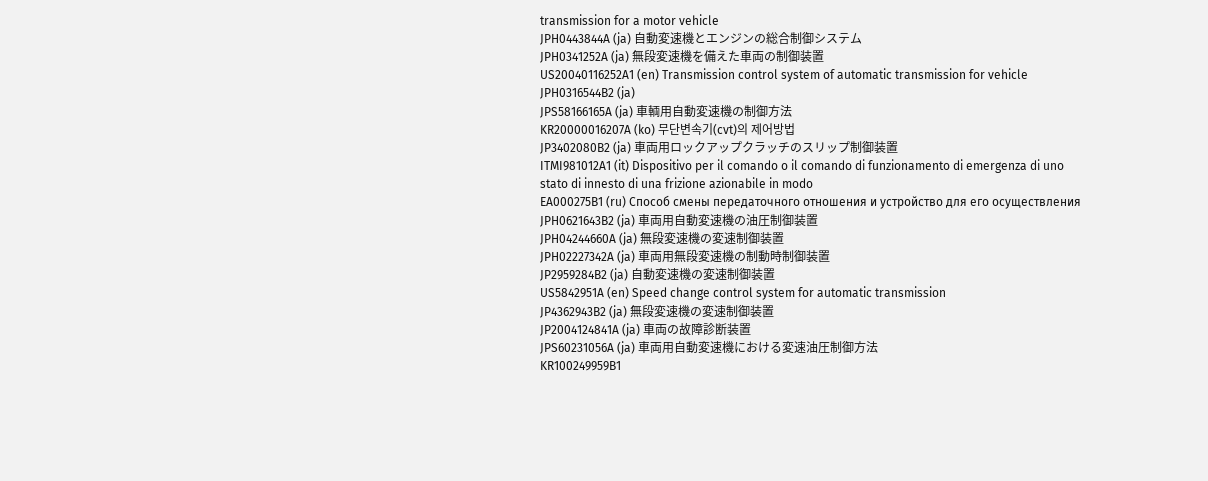transmission for a motor vehicle
JPH0443844A (ja) 自動変速機とエンジンの総合制御システム
JPH0341252A (ja) 無段変速機を備えた車両の制御装置
US20040116252A1 (en) Transmission control system of automatic transmission for vehicle
JPH0316544B2 (ja)
JPS58166165A (ja) 車輌用自動変速機の制御方法
KR20000016207A (ko) 무단변속기(cvt)의 제어방법
JP3402080B2 (ja) 車両用ロックアップクラッチのスリップ制御装置
ITMI981012A1 (it) Dispositivo per il comando o il comando di funzionamento di emergenza di uno stato di innesto di una frizione azionabile in modo
EA000275B1 (ru) Способ смены передаточного отношения и устройство для его осуществления
JPH0621643B2 (ja) 車両用自動変速機の油圧制御装置
JPH04244660A (ja) 無段変速機の変速制御装置
JPH02227342A (ja) 車両用無段変速機の制動時制御装置
JP2959284B2 (ja) 自動変速機の変速制御装置
US5842951A (en) Speed change control system for automatic transmission
JP4362943B2 (ja) 無段変速機の変速制御装置
JP2004124841A (ja) 車両の故障診断装置
JPS60231056A (ja) 車両用自動変速機における変速油圧制御方法
KR100249959B1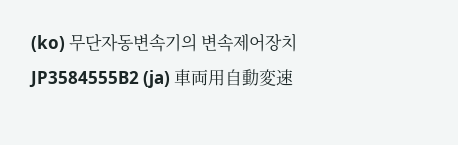(ko) 무단자동변속기의 변속제어장치
JP3584555B2 (ja) 車両用自動変速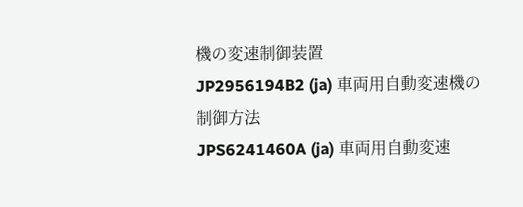機の変速制御装置
JP2956194B2 (ja) 車両用自動変速機の制御方法
JPS6241460A (ja) 車両用自動変速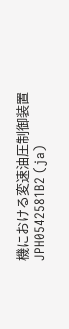機における変速油圧制御装置
JPH0542581B2 (ja)